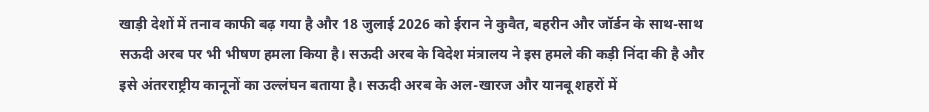खाड़ी देशों में तनाव काफी बढ़ गया है और 18 जुलाई 2026 को ईरान ने कुवैत, बहरीन और जॉर्डन के साथ-साथ सऊदी अरब पर भी भीषण हमला किया है। सऊदी अरब के विदेश मंत्रालय ने इस हमले की कड़ी निंदा की है और इसे अंतरराष्ट्रीय कानूनों का उल्लंघन बताया है। सऊदी अरब के अल-खारज और यानबू शहरों में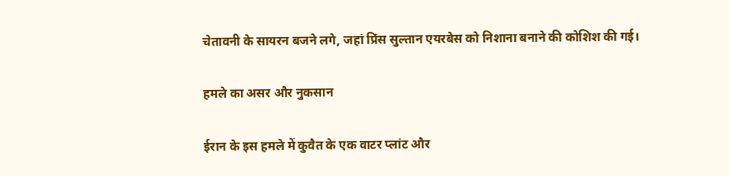चेतावनी के सायरन बजने लगे, जहां प्रिंस सुल्तान एयरबेस को निशाना बनाने की कोशिश की गई।

हमले का असर और नुकसान

ईरान के इस हमले में कुवैत के एक वाटर प्लांट और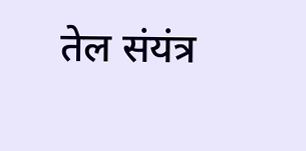तेल संयंत्र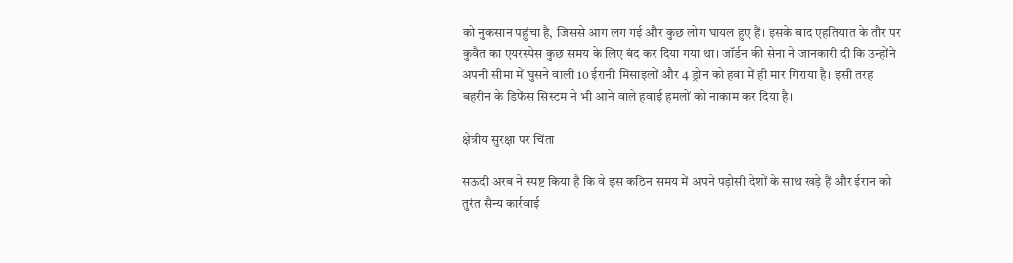को नुकसान पहुंचा है, जिससे आग लग गई और कुछ लोग घायल हुए हैं। इसके बाद एहतियात के तौर पर कुवैत का एयरस्पेस कुछ समय के लिए बंद कर दिया गया था। जॉर्डन की सेना ने जानकारी दी कि उन्होंने अपनी सीमा में घुसने वाली 10 ईरानी मिसाइलों और 4 ड्रोन को हवा में ही मार गिराया है। इसी तरह बहरीन के डिफेंस सिस्टम ने भी आने वाले हवाई हमलों को नाकाम कर दिया है।

क्षेत्रीय सुरक्षा पर चिंता

सऊदी अरब ने स्पष्ट किया है कि वे इस कठिन समय में अपने पड़ोसी देशों के साथ खड़े हैं और ईरान को तुरंत सैन्य कार्रवाई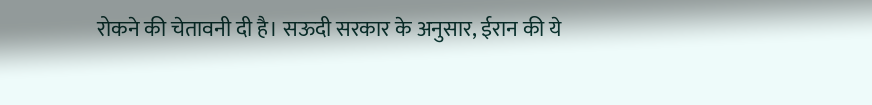रोकने की चेतावनी दी है। सऊदी सरकार के अनुसार, ईरान की ये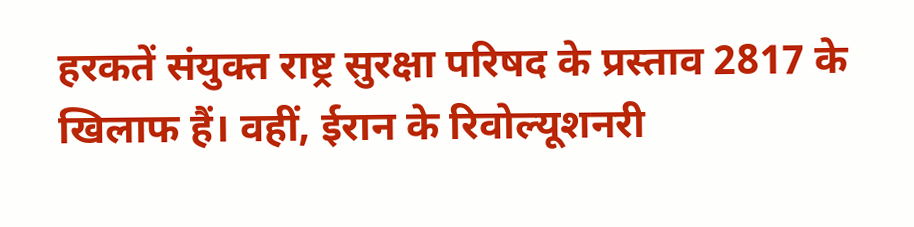हरकतें संयुक्त राष्ट्र सुरक्षा परिषद के प्रस्ताव 2817 के खिलाफ हैं। वहीं, ईरान के रिवोल्यूशनरी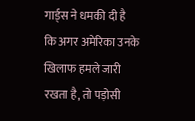गार्ड्स ने धमकी दी है कि अगर अमेरिका उनके खिलाफ हमले जारी रखता है, तो पड़ोसी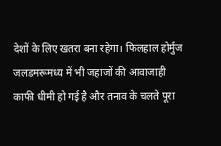देशों के लिए खतरा बना रहेगा। फिलहाल होर्मुज जलडमरूमध्य में भी जहाजों की आवाजाही काफी धीमी हो गई है और तनाव के चलते पूरा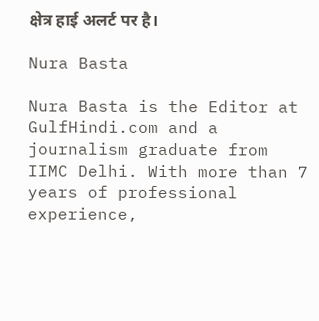क्षेत्र हाई अलर्ट पर है।

Nura Basta

Nura Basta is the Editor at GulfHindi.com and a journalism graduate from IIMC Delhi. With more than 7 years of professional experience,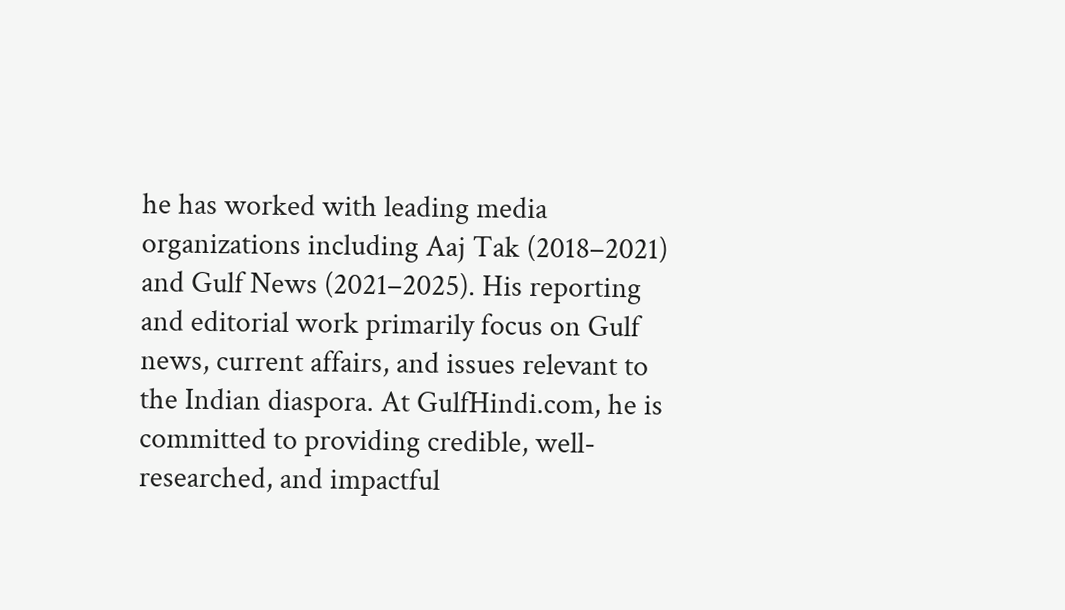he has worked with leading media organizations including Aaj Tak (2018–2021) and Gulf News (2021–2025). His reporting and editorial work primarily focus on Gulf news, current affairs, and issues relevant to the Indian diaspora. At GulfHindi.com, he is committed to providing credible, well-researched, and impactful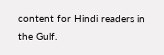content for Hindi readers in the Gulf.